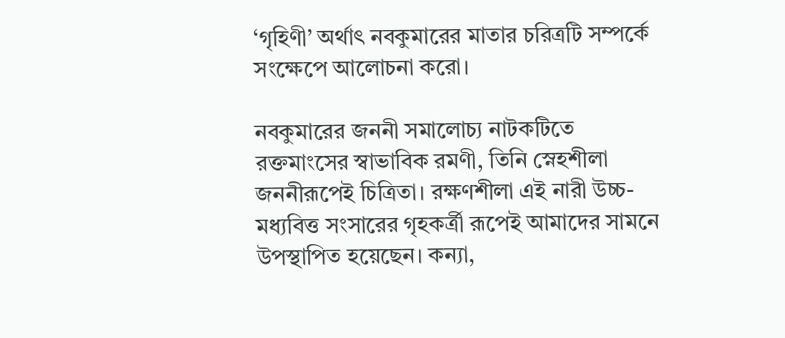‘গৃহিণী’ অর্থাৎ নবকুমারের মাতার চরিত্রটি সম্পর্কে সংক্ষেপে আলোচনা করো।

নবকুমারের জননী সমালোচ্য নাটকটিতে রক্তমাংসের স্বাভাবিক রমণী, তিনি স্নেহশীলা জননীরূপেই চিত্রিতা। রক্ষণশীলা এই নারী উচ্চ-মধ্যবিত্ত সংসারের গৃহকর্ত্রী রূপেই আমাদের সামনে উপস্থাপিত হয়েছেন। কন্যা,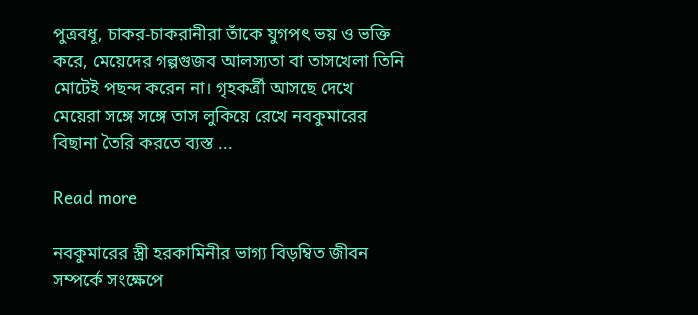পুত্রবধূ, চাকর-চাকরানীরা তাঁকে যুগপৎ ভয় ও ভক্তি করে, মেয়েদের গল্পগুজব আলস্যতা বা তাসখেলা তিনি মোটেই পছন্দ করেন না। গৃহকর্ত্রী আসছে দেখে মেয়েরা সঙ্গে সঙ্গে তাস লুকিয়ে রেখে নবকুমারের বিছানা তৈরি করতে ব্যস্ত ...

Read more

নবকুমারের স্ত্রী হরকামিনীর ভাগ্য বিড়ম্বিত জীবন সম্পর্কে সংক্ষেপে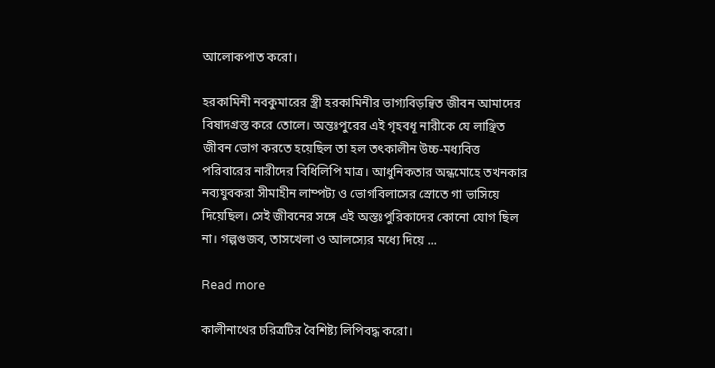আলোকপাত করো।

হরকামিনী নবকুমারের স্ত্রী হরকামিনীর ভাগ্যবিড়ন্বিত জীবন আমাদের বিষাদগ্রস্ত করে তোলে। অন্তঃপুরের এই গৃহবধূ নারীকে যে লাঞ্ছিত জীবন ভোগ করতে হয়েছিল তা হল তৎকালীন উচ্চ-মধ্যবিত্ত পরিবারের নারীদের বিধিলিপি মাত্র। আধুনিকতার অন্ধমোহে তখনকার নব্যযুবকরা সীমাহীন লাম্পট্য ও ভোগবিলাসের স্রোতে গা ভাসিয়ে দিয়েছিল। সেই জীবনের সঙ্গে এই অস্তঃপুরিকাদের কোনো যোগ ছিল না। গল্পগুজব, তাসখেলা ও আলস্যের মধ্যে দিয়ে ...

Read more

কালীনাথের চরিত্রটির বৈশিষ্ট্য লিপিবদ্ধ করো।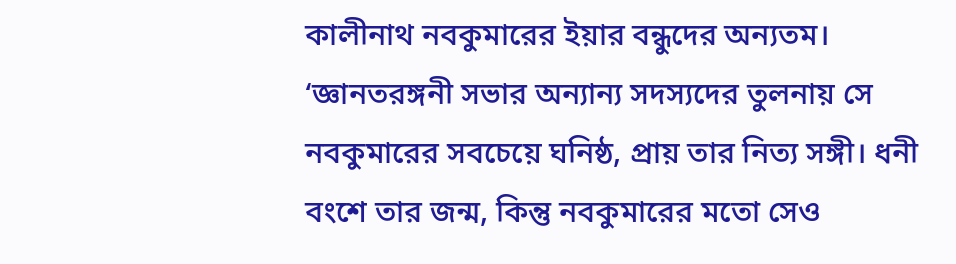কালীনাথ নবকুমারের ইয়ার বন্ধুদের অন্যতম। ‘জ্ঞানতরঙ্গনী সভার অন্যান্য সদস্যদের তুলনায় সে নবকুমারের সবচেয়ে ঘনিষ্ঠ, প্রায় তার নিত্য সঙ্গী। ধনী বংশে তার জন্ম, কিন্তু নবকুমারের মতো সেও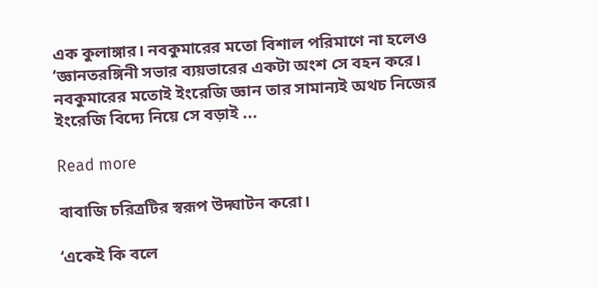এক কুলাঙ্গার। নবকুমারের মতো বিশাল পরিমাণে না হলেও ‘জ্ঞানতরঙ্গিনী সভার ব্যয়ভারের একটা অংশ সে বহন করে। নবকুমারের মতোই ইংরেজি জ্ঞান তার সামান্যই অথচ নিজের ইংরেজি বিদ্যে নিয়ে সে বড়াই ...

Read more

বাবাজি চরিত্রটির স্বরূপ উদ্ঘাটন করো।

‘একেই কি বলে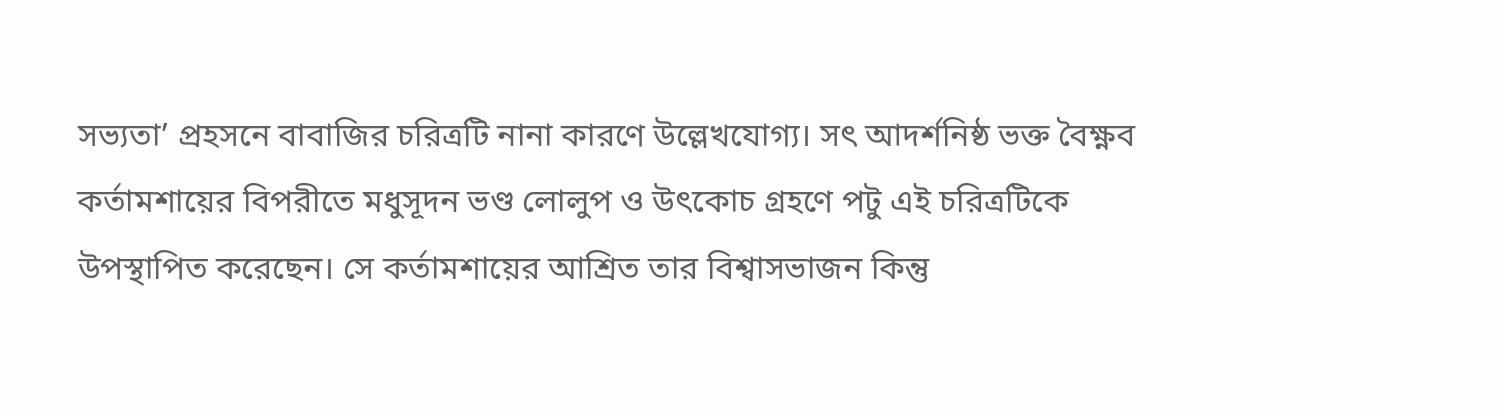সভ্যতা’ প্রহসনে বাবাজির চরিত্রটি নানা কারণে উল্লেখযোগ্য। সৎ আদর্শনিষ্ঠ ভক্ত বৈক্ষ্ণব কর্তামশায়ের বিপরীতে মধুসূদন ভণ্ড লোলুপ ও উৎকোচ গ্রহণে পটু এই চরিত্রটিকে উপস্থাপিত করেছেন। সে কর্তামশায়ের আশ্রিত তার বিশ্বাসভাজন কিন্তু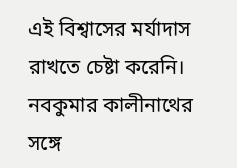এই বিশ্বাসের মর্যাদাস রাখতে চেষ্টা করেনি। নবকুমার কালীনাথের সঙ্গে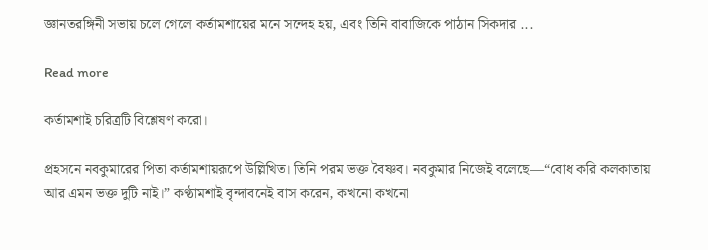জ্ঞানতরঙ্গিনী সভায় চলে গেলে কর্তামশায়ের মনে সন্দেহ হয়, এবং তিনি বাবাজিকে পাঠান সিকদার ...

Read more

কর্তামশাই চরিত্রটি বিশ্লেষণ করো।

প্রহসনে নবকুমারের পিতা কর্তামশায়রূপে উল্লিখিত। তিনি পরম ভক্ত বৈষ্ণব। নবকুমার নিজেই বলেছে—“বোধ করি কলকাতায় আর এমন ভক্ত দুটি নাই।” কণ্ঠামশাই বৃন্দাবনেই বাস করেন, কখনো কখনো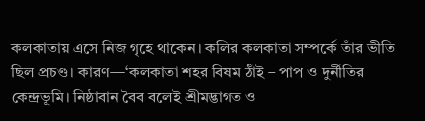কলকাতায় এসে নিজ গৃহে থাকেন। কলির কলকাতা সম্পর্কে তাঁর ভীতি ছিল প্রচণ্ড। কারণ—‘কলকাতা শহর বিষম ঠাঁই – পাপ ও দুর্নীতির কেন্দ্রভূমি। নিষ্ঠাবান বৈব বলেই শ্রীমদ্ভাগত ও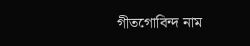গীতগোবিন্দ নাম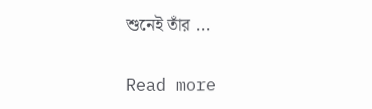শুনেই তাঁর ...

Read more